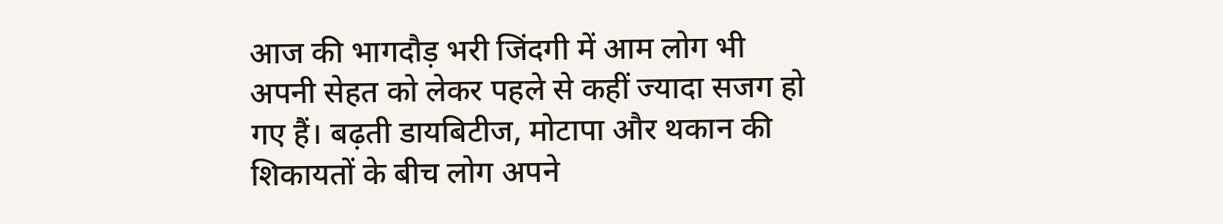आज की भागदौड़ भरी जिंदगी में आम लोग भी अपनी सेहत को लेकर पहले से कहीं ज्यादा सजग हो गए हैं। बढ़ती डायबिटीज, मोटापा और थकान की शिकायतों के बीच लोग अपने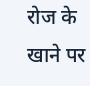रोज के खाने पर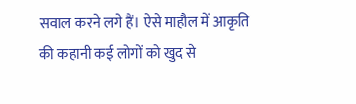सवाल करने लगे हैं। ऐसे माहौल में आकृति की कहानी कई लोगों को खुद से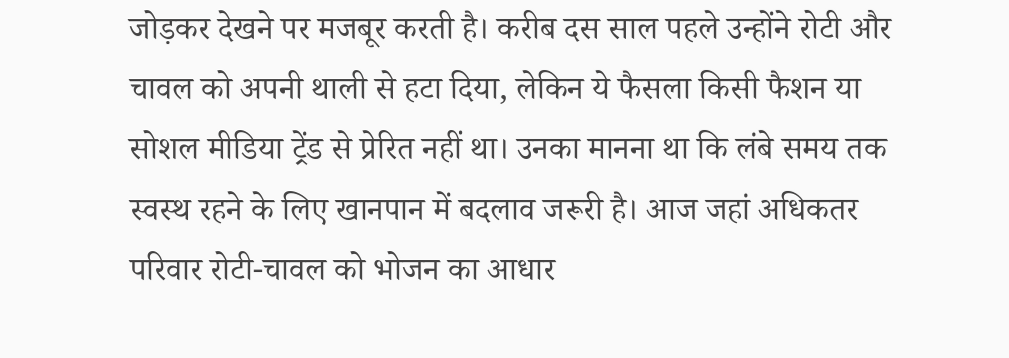जोड़कर देखने पर मजबूर करती है। करीब दस साल पहले उन्होंने रोटी और चावल को अपनी थाली से हटा दिया, लेकिन ये फैसला किसी फैशन या सोशल मीडिया ट्रेंड से प्रेरित नहीं था। उनका मानना था कि लंबे समय तक स्वस्थ रहने के लिए खानपान में बदलाव जरूरी है। आज जहां अधिकतर परिवार रोटी-चावल को भोजन का आधार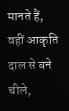मानते हैं, वहीं आकृति दाल से बने चीले,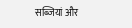सब्जियां और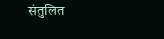संतुलित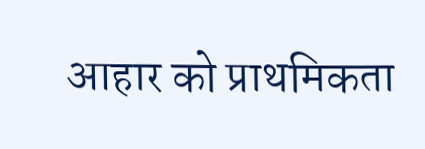आहार को प्राथमिकता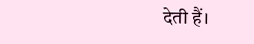देती हैं।